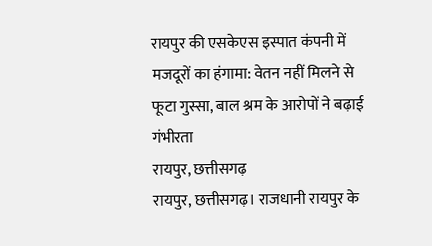रायपुर की एसकेएस इस्पात कंपनी में मजदूरों का हंगामा: वेतन नहीं मिलने से फूटा गुस्सा, बाल श्रम के आरोपों ने बढ़ाई गंभीरता
रायपुर, छत्तीसगढ़
रायपुर, छत्तीसगढ़। राजधानी रायपुर के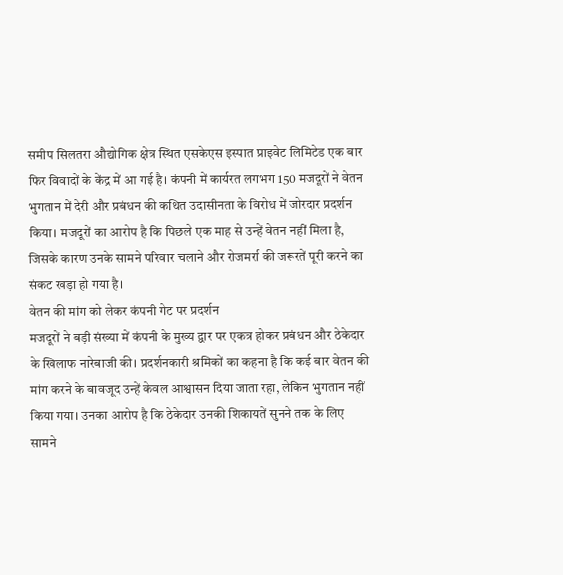समीप सिलतरा औद्योगिक क्षेत्र स्थित एसकेएस इस्पात प्राइवेट लिमिटेड एक बार फिर विवादों के केंद्र में आ गई है। कंपनी में कार्यरत लगभग 150 मजदूरों ने वेतन भुगतान में देरी और प्रबंधन की कथित उदासीनता के विरोध में जोरदार प्रदर्शन किया। मजदूरों का आरोप है कि पिछले एक माह से उन्हें वेतन नहीं मिला है, जिसके कारण उनके सामने परिवार चलाने और रोजमर्रा की जरूरतें पूरी करने का संकट खड़ा हो गया है।
वेतन की मांग को लेकर कंपनी गेट पर प्रदर्शन
मजदूरों ने बड़ी संख्या में कंपनी के मुख्य द्वार पर एकत्र होकर प्रबंधन और ठेकेदार के खिलाफ नारेबाजी की। प्रदर्शनकारी श्रमिकों का कहना है कि कई बार वेतन की मांग करने के बावजूद उन्हें केवल आश्वासन दिया जाता रहा, लेकिन भुगतान नहीं किया गया। उनका आरोप है कि ठेकेदार उनकी शिकायतें सुनने तक के लिए सामने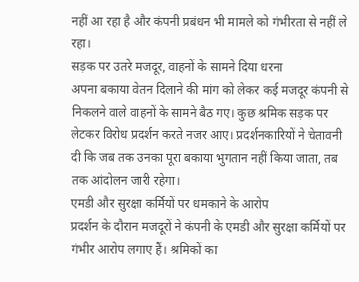नहीं आ रहा है और कंपनी प्रबंधन भी मामले को गंभीरता से नहीं ले रहा।
सड़क पर उतरे मजदूर, वाहनों के सामने दिया धरना
अपना बकाया वेतन दिलाने की मांग को लेकर कई मजदूर कंपनी से निकलने वाले वाहनों के सामने बैठ गए। कुछ श्रमिक सड़क पर लेटकर विरोध प्रदर्शन करते नजर आए। प्रदर्शनकारियों ने चेतावनी दी कि जब तक उनका पूरा बकाया भुगतान नहीं किया जाता, तब तक आंदोलन जारी रहेगा।
एमडी और सुरक्षा कर्मियों पर धमकाने के आरोप
प्रदर्शन के दौरान मजदूरों ने कंपनी के एमडी और सुरक्षा कर्मियों पर गंभीर आरोप लगाए हैं। श्रमिकों का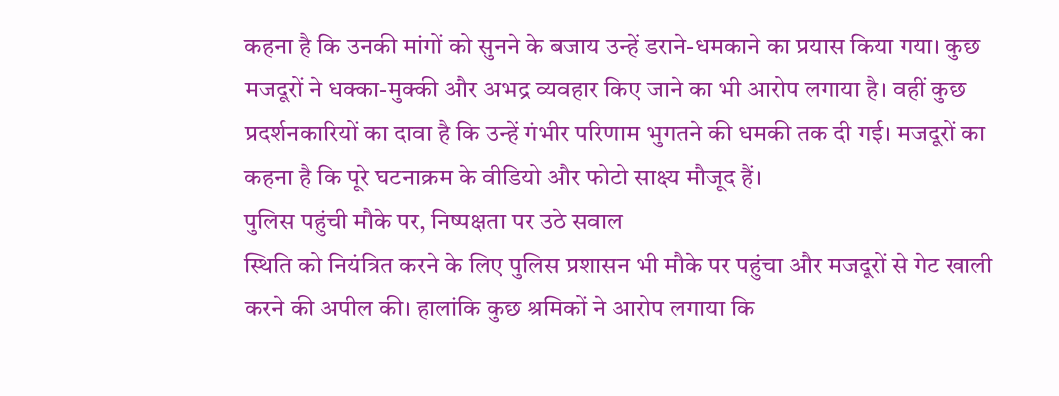कहना है कि उनकी मांगों को सुनने के बजाय उन्हें डराने-धमकाने का प्रयास किया गया। कुछ मजदूरों ने धक्का-मुक्की और अभद्र व्यवहार किए जाने का भी आरोप लगाया है। वहीं कुछ प्रदर्शनकारियों का दावा है कि उन्हें गंभीर परिणाम भुगतने की धमकी तक दी गई। मजदूरों का कहना है कि पूरे घटनाक्रम के वीडियो और फोटो साक्ष्य मौजूद हैं।
पुलिस पहुंची मौके पर, निष्पक्षता पर उठे सवाल
स्थिति को नियंत्रित करने के लिए पुलिस प्रशासन भी मौके पर पहुंचा और मजदूरों से गेट खाली करने की अपील की। हालांकि कुछ श्रमिकों ने आरोप लगाया कि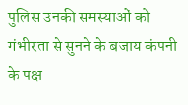पुलिस उनकी समस्याओं को गंभीरता से सुनने के बजाय कंपनी के पक्ष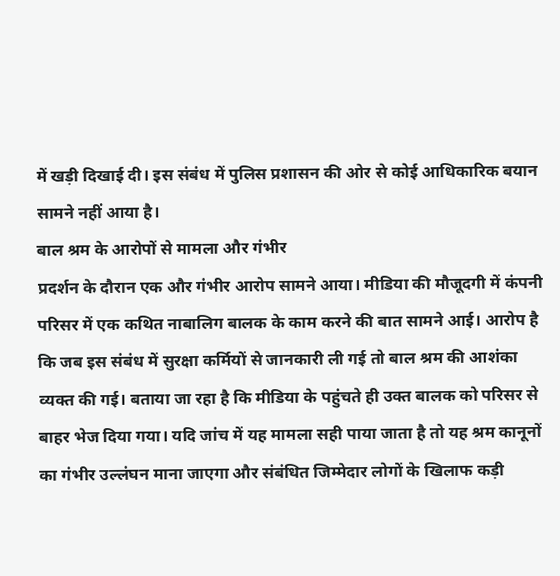में खड़ी दिखाई दी। इस संबंध में पुलिस प्रशासन की ओर से कोई आधिकारिक बयान सामने नहीं आया है।
बाल श्रम के आरोपों से मामला और गंभीर
प्रदर्शन के दौरान एक और गंभीर आरोप सामने आया। मीडिया की मौजूदगी में कंपनी परिसर में एक कथित नाबालिग बालक के काम करने की बात सामने आई। आरोप है कि जब इस संबंध में सुरक्षा कर्मियों से जानकारी ली गई तो बाल श्रम की आशंका व्यक्त की गई। बताया जा रहा है कि मीडिया के पहुंचते ही उक्त बालक को परिसर से बाहर भेज दिया गया। यदि जांच में यह मामला सही पाया जाता है तो यह श्रम कानूनों का गंभीर उल्लंघन माना जाएगा और संबंधित जिम्मेदार लोगों के खिलाफ कड़ी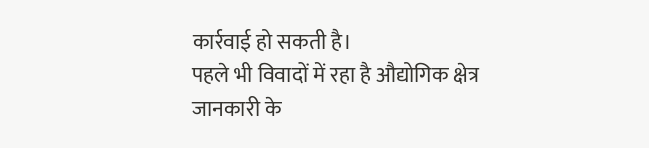कार्रवाई हो सकती है।
पहले भी विवादों में रहा है औद्योगिक क्षेत्र
जानकारी के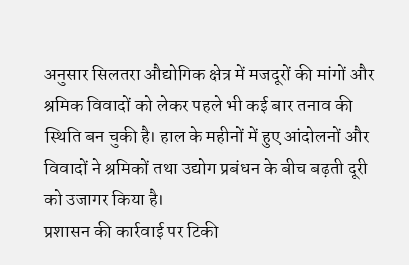अनुसार सिलतरा औद्योगिक क्षेत्र में मजदूरों की मांगों और श्रमिक विवादों को लेकर पहले भी कई बार तनाव की स्थिति बन चुकी है। हाल के महीनों में हुए आंदोलनों और विवादों ने श्रमिकों तथा उद्योग प्रबंधन के बीच बढ़ती दूरी को उजागर किया है।
प्रशासन की कार्रवाई पर टिकी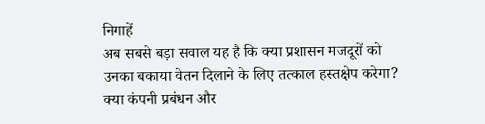निगाहें
अब सबसे बड़ा सवाल यह है कि क्या प्रशासन मजदूरों को उनका बकाया वेतन दिलाने के लिए तत्काल हस्तक्षेप करेगा? क्या कंपनी प्रबंधन और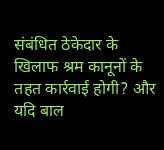संबंधित ठेकेदार के खिलाफ श्रम कानूनों के तहत कार्रवाई होगी? और यदि बाल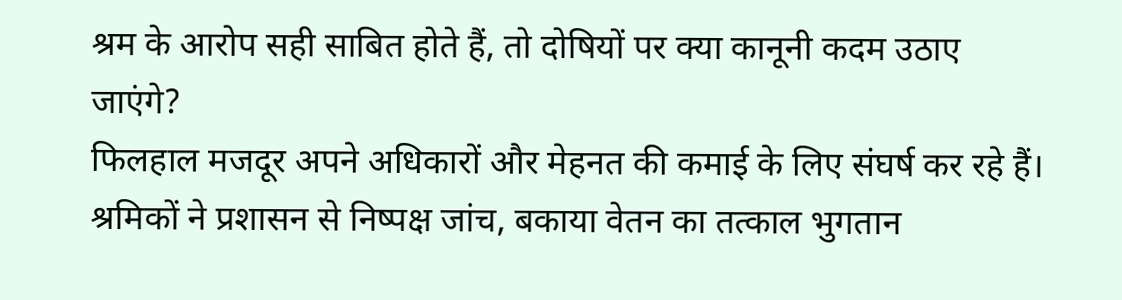श्रम के आरोप सही साबित होते हैं, तो दोषियों पर क्या कानूनी कदम उठाए जाएंगे?
फिलहाल मजदूर अपने अधिकारों और मेहनत की कमाई के लिए संघर्ष कर रहे हैं। श्रमिकों ने प्रशासन से निष्पक्ष जांच, बकाया वेतन का तत्काल भुगतान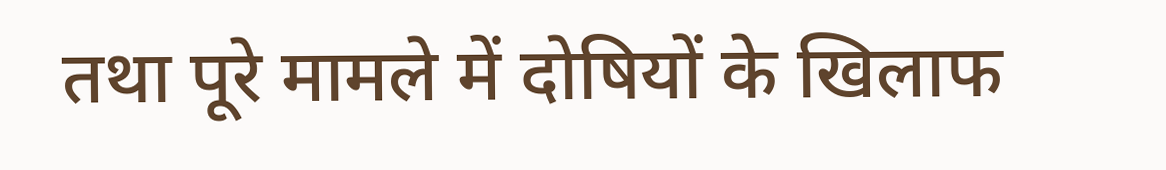तथा पूरे मामले में दोषियों के खिलाफ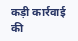कड़ी कार्रवाई की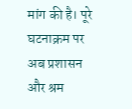मांग की है। पूरे घटनाक्रम पर अब प्रशासन और श्रम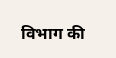विभाग की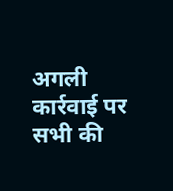अगली कार्रवाई पर सभी की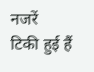नजरें
टिकी हुई हैं